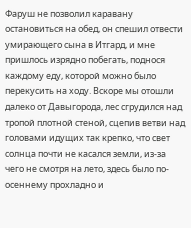Фаруш не позволил каравану остановиться на обед, он спешил отвести умирающего сына в Итгард, и мне пришлось изрядно побегать, поднося каждому еду, которой можно было перекусить на ходу. Вскоре мы отошли далеко от Давыгорода, лес сгрудился над тропой плотной стеной, сцепив ветви над головами идущих так крепко, что свет солнца почти не касался земли, из-за чего не смотря на лето, здесь было по-осеннему прохладно и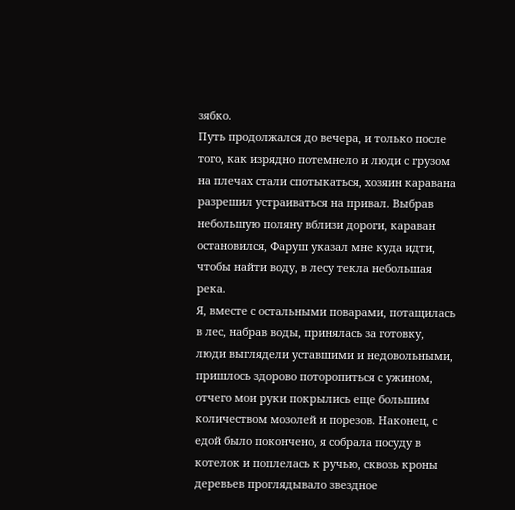зябко.
Путь продолжался до вечера, и только после того, как изрядно потемнело и люди с грузом на плечах стали спотыкаться, хозяин каравана разрешил устраиваться на привал. Выбрав небольшую поляну вблизи дороги, караван остановился, Фаруш указал мне куда идти, чтобы найти воду, в лесу текла небольшая река.
Я, вместе с остальными поварами, потащилась в лес, набрав воды, принялась за готовку, люди выглядели уставшими и недовольными, пришлось здорово поторопиться с ужином, отчего мои руки покрылись еще большим количеством мозолей и порезов. Наконец, с едой было покончено, я собрала посуду в котелок и поплелась к ручью, сквозь кроны деревьев проглядывало звездное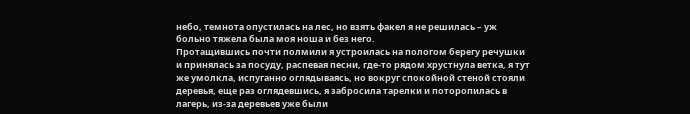небо, темнота опустилась на лес, но взять факел я не решилась – уж больно тяжела была моя ноша и без него.
Протащившись почти полмили я устроилась на пологом берегу речушки и принялась за посуду, распевая песни, где-то рядом хрустнула ветка, я тут же умолкла, испуганно оглядываясь, но вокруг спокойной стеной стояли деревья, еще раз оглядевшись, я забросила тарелки и поторопилась в лагерь, из-за деревьев уже были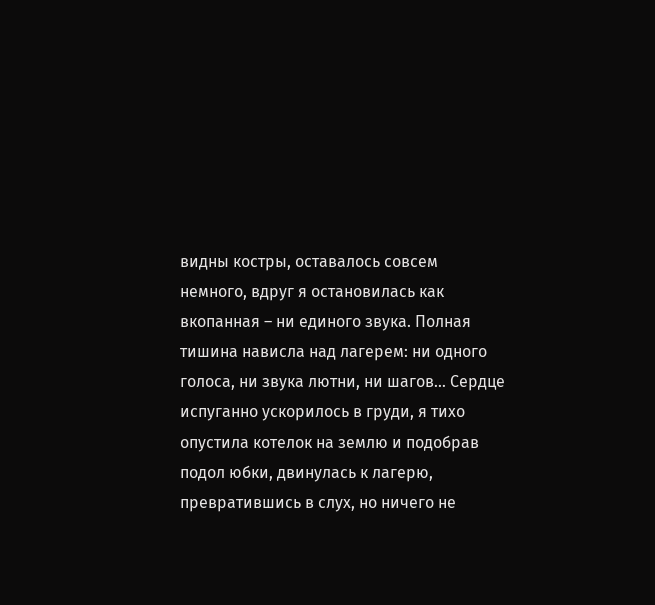видны костры, оставалось совсем немного, вдруг я остановилась как вкопанная – ни единого звука. Полная тишина нависла над лагерем: ни одного голоса, ни звука лютни, ни шагов… Сердце испуганно ускорилось в груди, я тихо опустила котелок на землю и подобрав подол юбки, двинулась к лагерю, превратившись в слух, но ничего не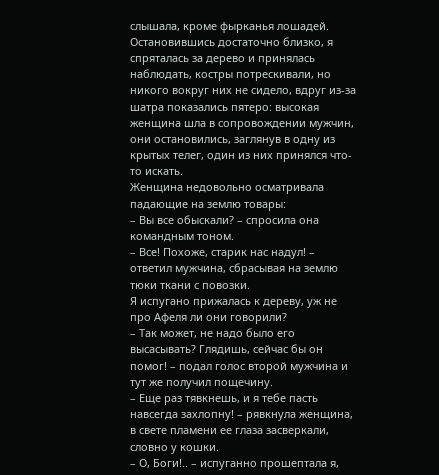слышала, кроме фырканья лошадей. Остановившись достаточно близко, я спряталась за дерево и принялась наблюдать, костры потрескивали, но никого вокруг них не сидело, вдруг из-за шатра показались пятеро: высокая женщина шла в сопровождении мужчин, они остановились, заглянув в одну из крытых телег, один из них принялся что-то искать.
Женщина недовольно осматривала падающие на землю товары:
– Вы все обыскали? – спросила она командным тоном.
– Все! Похоже, старик нас надул! – ответил мужчина, сбрасывая на землю тюки ткани с повозки.
Я испугано прижалась к дереву, уж не про Афеля ли они говорили?
– Так может, не надо было его высасывать? Глядишь, сейчас бы он помог! – подал голос второй мужчина и тут же получил пощечину.
– Еще раз тявкнешь, и я тебе пасть навсегда захлопну! – рявкнула женщина, в свете пламени ее глаза засверкали, словно у кошки.
– О, Боги!.. – испуганно прошептала я,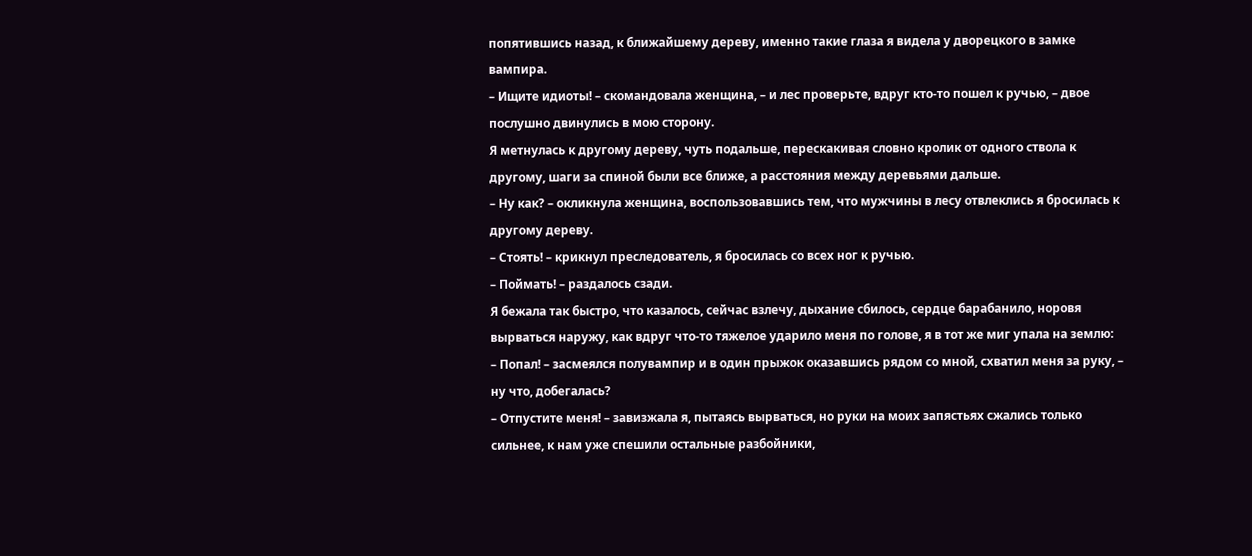попятившись назад, к ближайшему дереву, именно такие глаза я видела у дворецкого в замке вампира.
– Ищите идиоты! – скомандовала женщина, – и лес проверьте, вдруг кто-то пошел к ручью, – двое послушно двинулись в мою сторону.
Я метнулась к другому дереву, чуть подальше, перескакивая словно кролик от одного ствола к другому, шаги за спиной были все ближе, а расстояния между деревьями дальше.
– Ну как? – окликнула женщина, воспользовавшись тем, что мужчины в лесу отвлеклись я бросилась к другому дереву.
– Стоять! – крикнул преследователь, я бросилась со всех ног к ручью.
– Поймать! – раздалось сзади.
Я бежала так быстро, что казалось, сейчас взлечу, дыхание сбилось, сердце барабанило, норовя вырваться наружу, как вдруг что-то тяжелое ударило меня по голове, я в тот же миг упала на землю:
– Попал! – засмеялся полувампир и в один прыжок оказавшись рядом со мной, схватил меня за руку, – ну что, добегалась?
– Отпустите меня! – завизжала я, пытаясь вырваться, но руки на моих запястьях сжались только сильнее, к нам уже спешили остальные разбойники,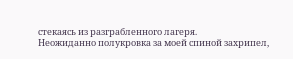стекаясь из разграбленного лагеря.
Неожиданно полукровка за моей спиной захрипел,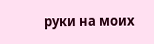руки на моих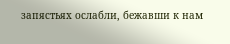запястьях ослабли, бежавши к нам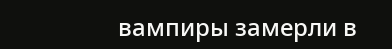вампиры замерли в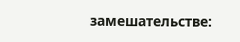замешательстве: